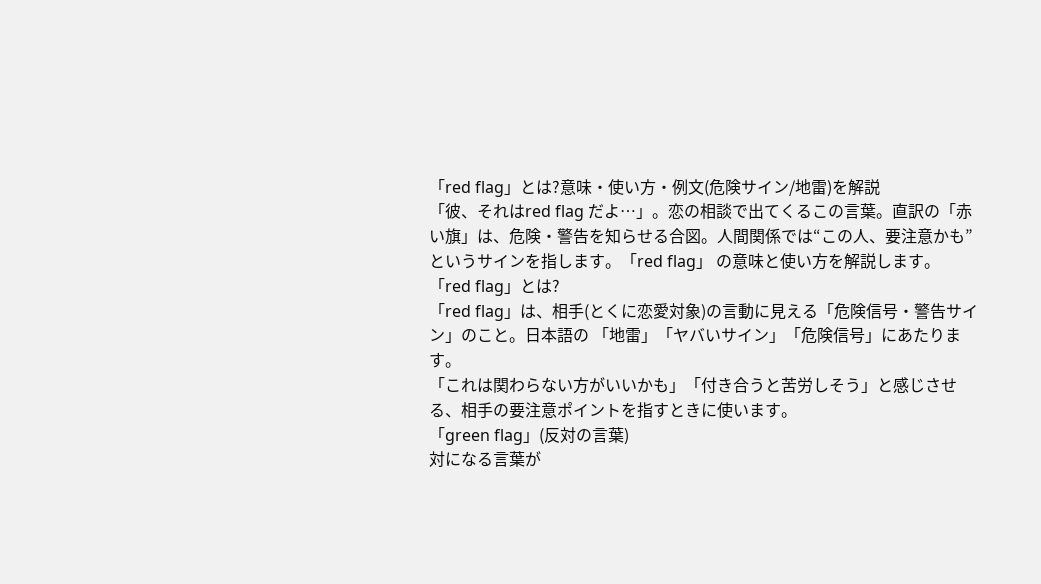「red flag」とは?意味・使い方・例文(危険サイン/地雷)を解説
「彼、それはred flag だよ…」。恋の相談で出てくるこの言葉。直訳の「赤い旗」は、危険・警告を知らせる合図。人間関係では“この人、要注意かも”というサインを指します。「red flag」 の意味と使い方を解説します。
「red flag」とは?
「red flag」は、相手(とくに恋愛対象)の言動に見える「危険信号・警告サイン」のこと。日本語の 「地雷」「ヤバいサイン」「危険信号」にあたります。
「これは関わらない方がいいかも」「付き合うと苦労しそう」と感じさせる、相手の要注意ポイントを指すときに使います。
「green flag」(反対の言葉)
対になる言葉が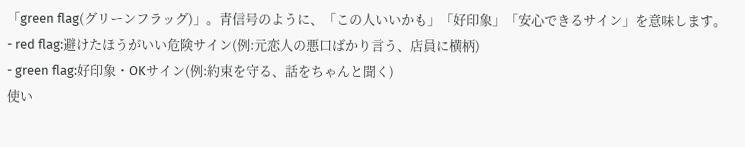「green flag(グリーンフラッグ)」。青信号のように、「この人いいかも」「好印象」「安心できるサイン」を意味します。
- red flag:避けたほうがいい危険サイン(例:元恋人の悪口ばかり言う、店員に横柄)
- green flag:好印象・OKサイン(例:約束を守る、話をちゃんと聞く)
使い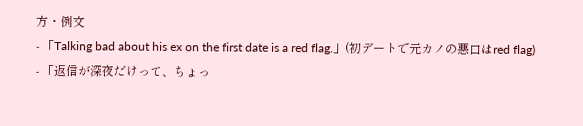方・例文
- 「Talking bad about his ex on the first date is a red flag.」(初デートで元カノの悪口はred flag)
- 「返信が深夜だけって、ちょっ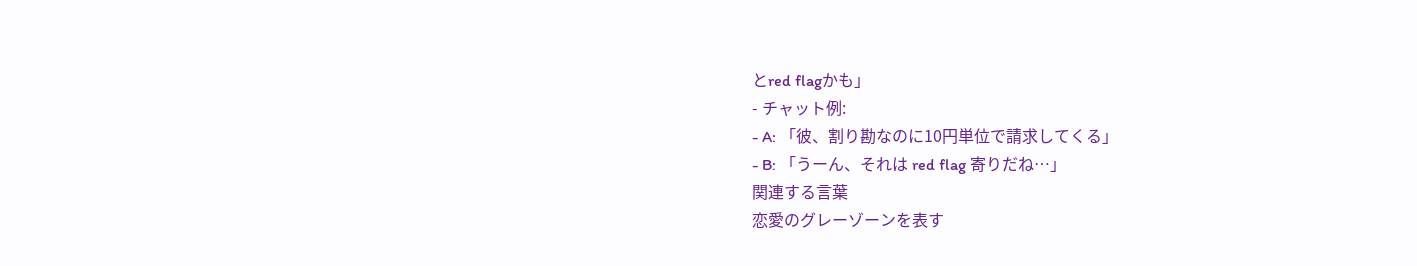とred flagかも」
- チャット例:
- A: 「彼、割り勘なのに10円単位で請求してくる」
- B: 「うーん、それは red flag 寄りだね…」
関連する言葉
恋愛のグレーゾーンを表す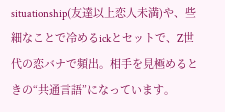situationship(友達以上恋人未満)や、些細なことで冷めるickとセットで、Z世代の恋バナで頻出。相手を見極めるときの“共通言語”になっています。